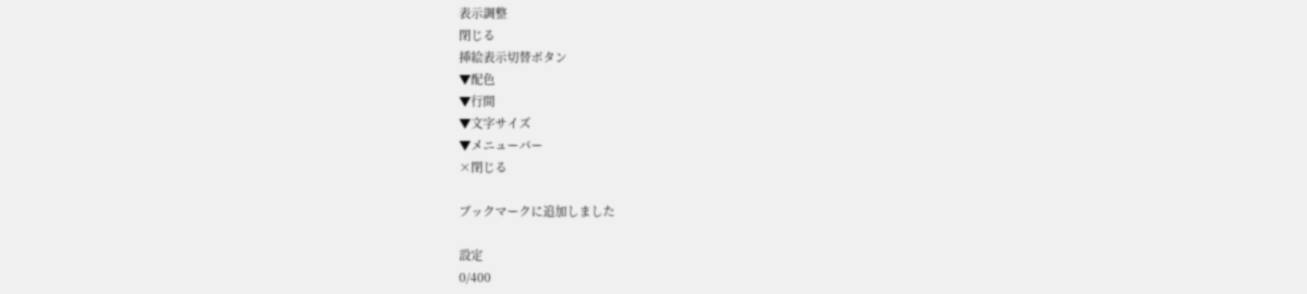表示調整
閉じる
挿絵表示切替ボタン
▼配色
▼行間
▼文字サイズ
▼メニューバー
×閉じる

ブックマークに追加しました

設定
0/400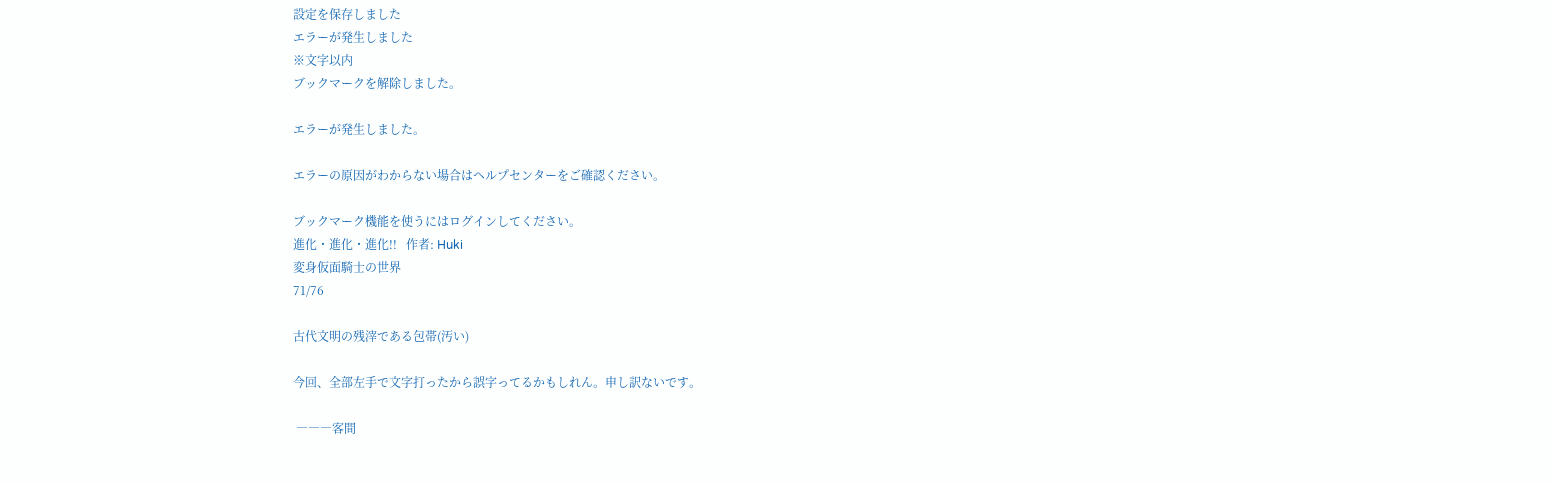設定を保存しました
エラーが発生しました
※文字以内
ブックマークを解除しました。

エラーが発生しました。

エラーの原因がわからない場合はヘルプセンターをご確認ください。

ブックマーク機能を使うにはログインしてください。
進化・進化・進化!!   作者: Huki
変身仮面騎士の世界
71/76

古代文明の残滓である包帯(汚い)

今回、全部左手で文字打ったから誤字ってるかもしれん。申し訳ないです。

 ―――客間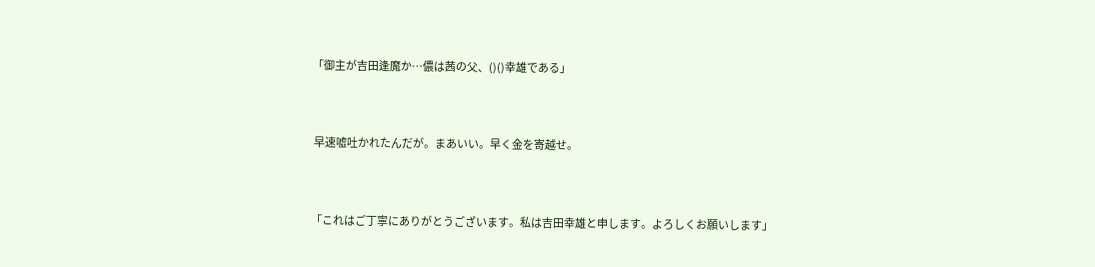「御主が吉田逢魔か…儂は茜の父、()()幸雄である」


 早速嘘吐かれたんだが。まあいい。早く金を寄越せ。


「これはご丁寧にありがとうございます。私は吉田幸雄と申します。よろしくお願いします」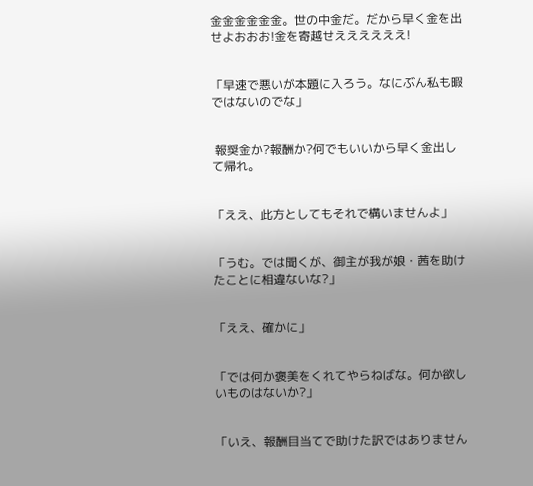金金金金金金。世の中金だ。だから早く金を出せよおおお!金を寄越せええええええ!


「早速で悪いが本題に入ろう。なにぶん私も暇ではないのでな」


 報奨金か?報酬か?何でもいいから早く金出して帰れ。


「ええ、此方としてもそれで構いませんよ」


「うむ。では聞くが、御主が我が娘・茜を助けたことに相違ないな?」


「ええ、確かに」


「では何か褒美をくれてやらねばな。何か欲しいものはないか?」


「いえ、報酬目当てで助けた訳ではありません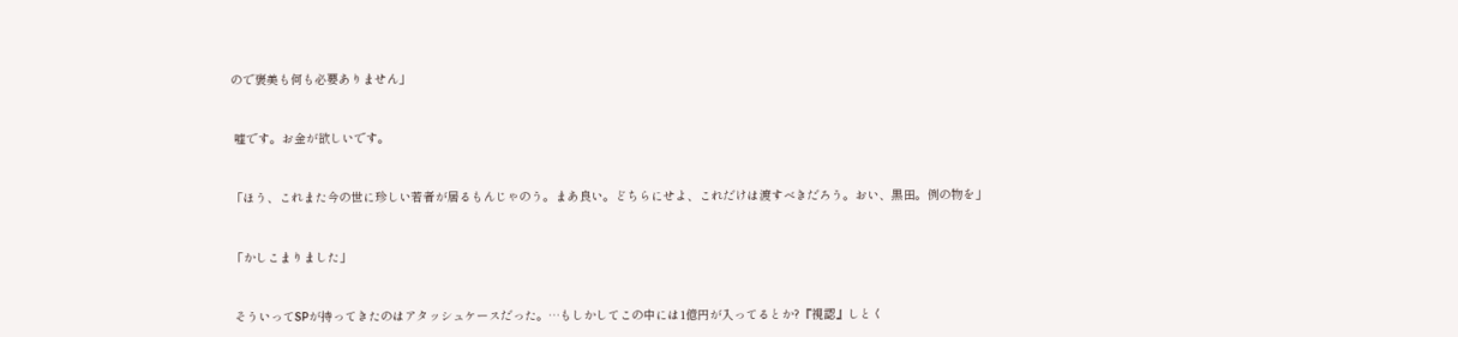ので褒美も何も必要ありません」


 嘘です。お金が欲しいです。


「ほう、これまた今の世に珍しい若者が居るもんじゃのう。まあ良い。どちらにせよ、これだけは渡すべきだろう。おい、黒田。例の物を」


「かしこまりました」


 そういってSPが持ってきたのはアタッシュケースだった。…もしかしてこの中には1億円が入ってるとか?『視認』しとく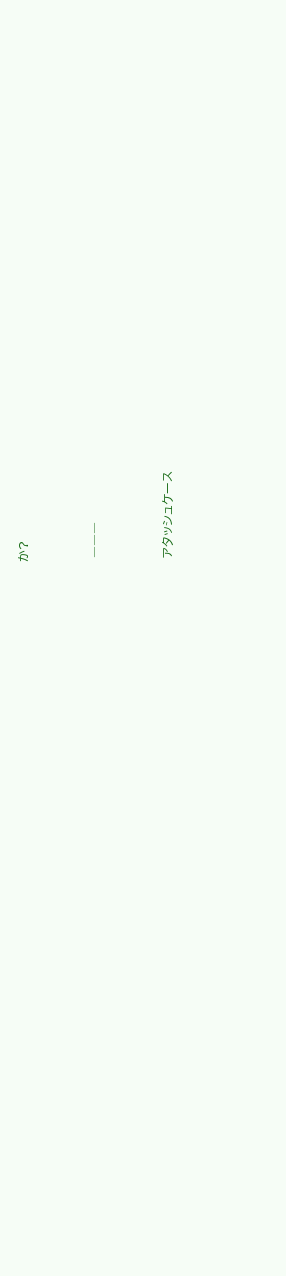か?


 ―――


 アタッシュケース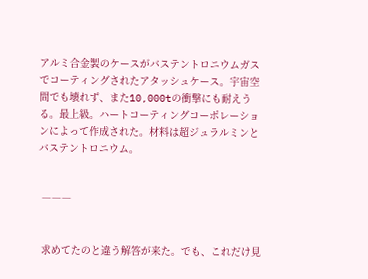アルミ合金製のケースがバステントロニウムガスでコーティングされたアタッシュケース。宇宙空間でも壊れず、また10,000tの衝撃にも耐えうる。最上級。ハートコーティングコーポレーションによって作成された。材料は超ジュラルミンとバステントロニウム。


 ―――


 求めてたのと違う解答が来た。でも、これだけ見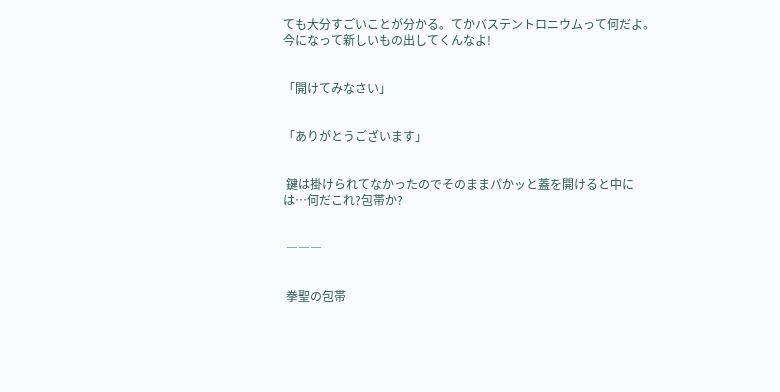ても大分すごいことが分かる。てかバステントロニウムって何だよ。今になって新しいもの出してくんなよ!


「開けてみなさい」


「ありがとうございます」


 鍵は掛けられてなかったのでそのままパかッと蓋を開けると中には…何だこれ?包帯か?


 ―――


 拳聖の包帯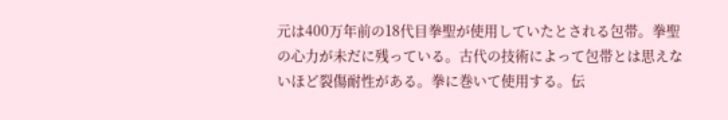元は400万年前の18代目拳聖が使用していたとされる包帯。拳聖の心力が未だに残っている。古代の技術によって包帯とは思えないほど裂傷耐性がある。拳に巻いて使用する。伝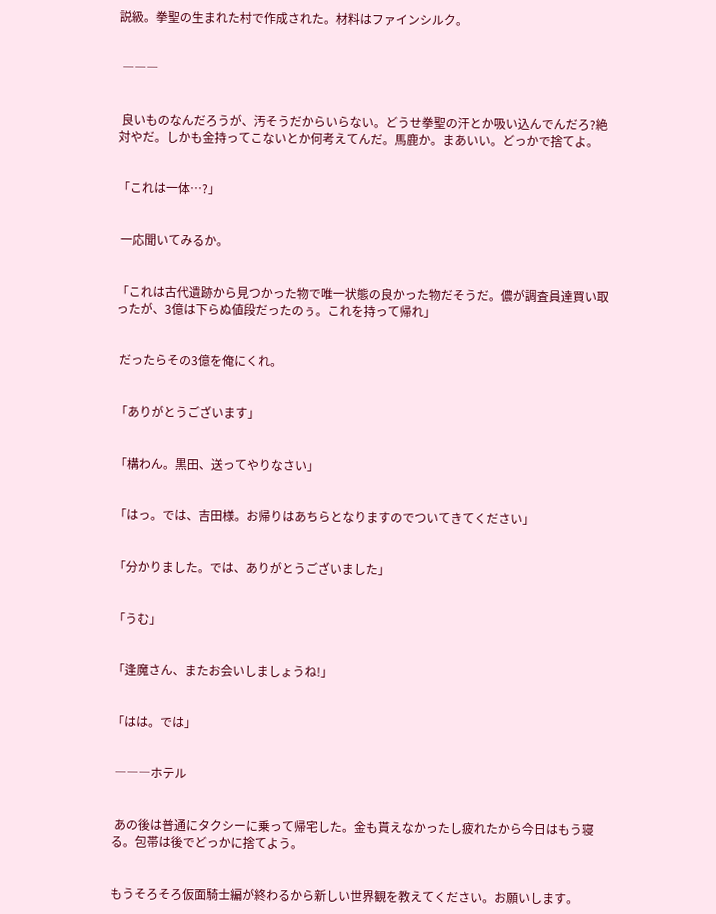説級。拳聖の生まれた村で作成された。材料はファインシルク。


 ―――


 良いものなんだろうが、汚そうだからいらない。どうせ拳聖の汗とか吸い込んでんだろ?絶対やだ。しかも金持ってこないとか何考えてんだ。馬鹿か。まあいい。どっかで捨てよ。


「これは一体…?」


 一応聞いてみるか。


「これは古代遺跡から見つかった物で唯一状態の良かった物だそうだ。儂が調査員達買い取ったが、3億は下らぬ値段だったのぅ。これを持って帰れ」


 だったらその3億を俺にくれ。


「ありがとうございます」


「構わん。黒田、送ってやりなさい」


「はっ。では、吉田様。お帰りはあちらとなりますのでついてきてください」


「分かりました。では、ありがとうございました」


「うむ」


「逢魔さん、またお会いしましょうね!」


「はは。では」


 ―――ホテル


 あの後は普通にタクシーに乗って帰宅した。金も貰えなかったし疲れたから今日はもう寝る。包帯は後でどっかに捨てよう。


もうそろそろ仮面騎士編が終わるから新しい世界観を教えてください。お願いします。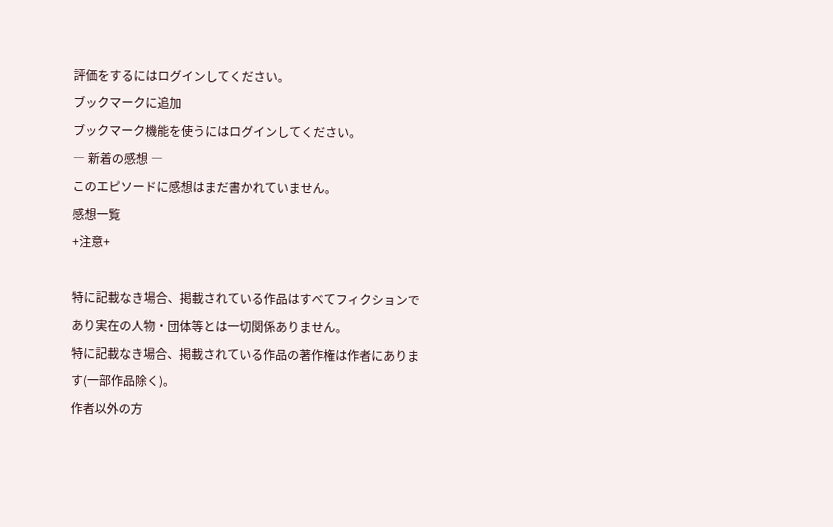評価をするにはログインしてください。
ブックマークに追加
ブックマーク機能を使うにはログインしてください。
― 新着の感想 ―
このエピソードに感想はまだ書かれていません。
感想一覧
+注意+

特に記載なき場合、掲載されている作品はすべてフィクションであり実在の人物・団体等とは一切関係ありません。
特に記載なき場合、掲載されている作品の著作権は作者にあります(一部作品除く)。
作者以外の方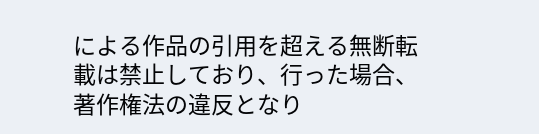による作品の引用を超える無断転載は禁止しており、行った場合、著作権法の違反となり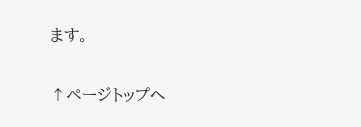ます。

↑ページトップへ